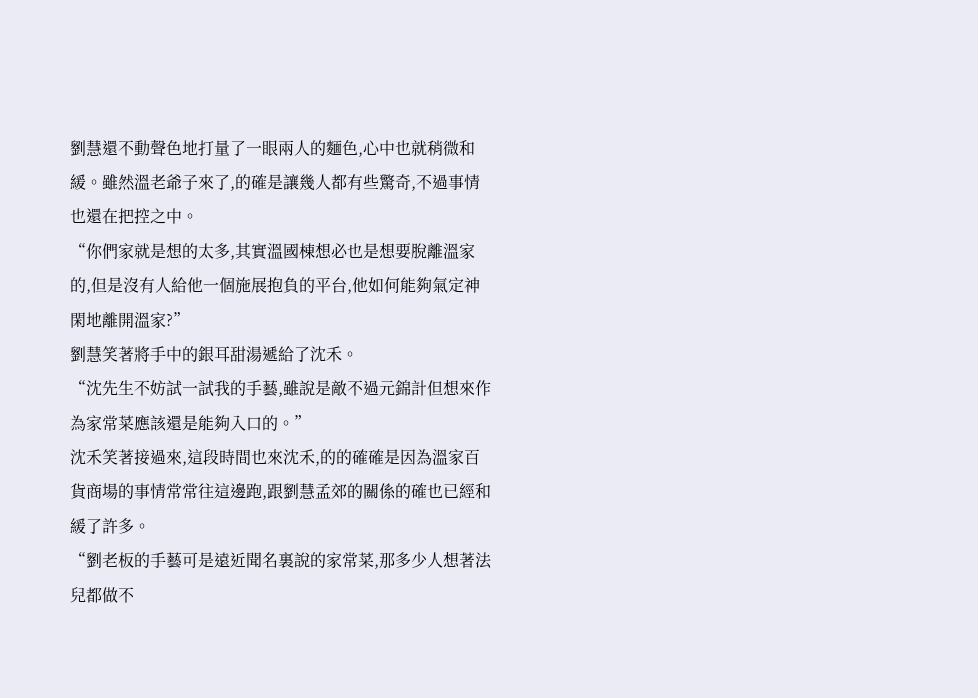劉慧還不動聲色地打量了一眼兩人的麵色,心中也就稍微和緩。雖然溫老爺子來了,的確是讓幾人都有些驚奇,不過事情也還在把控之中。
“你們家就是想的太多,其實溫國棟想必也是想要脫離溫家的,但是沒有人給他一個施展抱負的平台,他如何能夠氣定神閑地離開溫家?”
劉慧笑著將手中的銀耳甜湯遞給了沈禾。
“沈先生不妨試一試我的手藝,雖說是敵不過元錦計但想來作為家常菜應該還是能夠入口的。”
沈禾笑著接過來,這段時間也來沈禾,的的確確是因為溫家百貨商場的事情常常往這邊跑,跟劉慧孟郊的關係的確也已經和緩了許多。
“劉老板的手藝可是遠近聞名裏說的家常菜,那多少人想著法兒都做不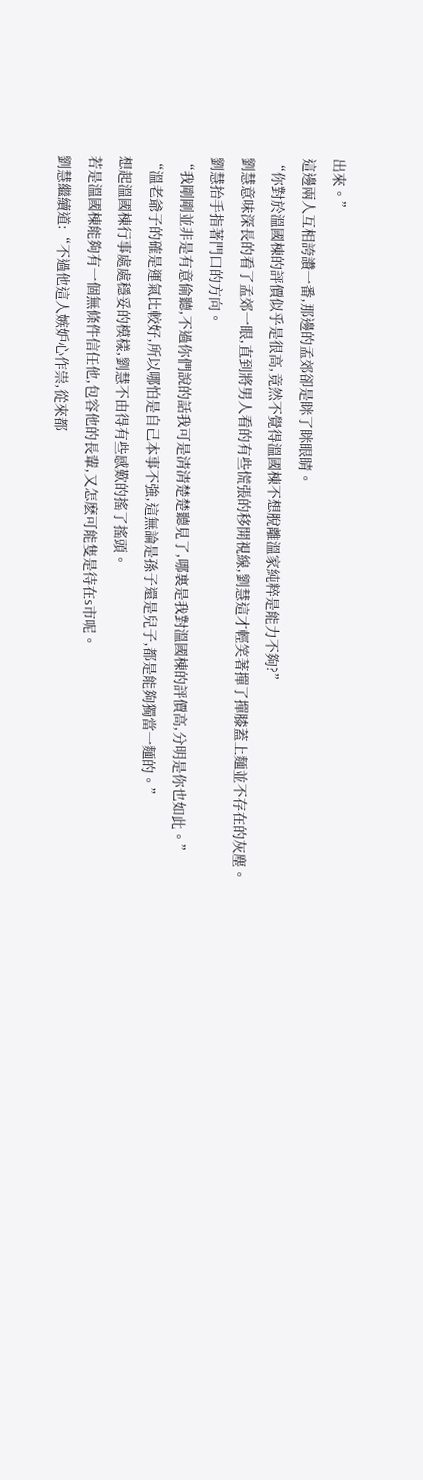出來。”
這邊兩人互相誇讚一番,那邊的孟郊卻是眯了眯眼睛。
“你對於溫國棟的評價似乎是很高,竟然不覺得溫國棟不想脫離溫家純粹是能力不夠?”
劉慧意味深長的看了孟郊一眼,直到將男人看的有些慌張的移開視線,劉慧這才輕笑著撣了撣膝蓋上麵並不存在的灰塵。
劉慧抬手指著門口的方向。
“我剛剛並非是有意偷聽,不過你們說的話我可是清清楚楚聽見了,哪裏是我對溫國棟的評價高,分明是你也如此。”
“溫老爺子的確是運氣比較好,所以哪怕是自己本事不強,這無論是孫子還是兒子,都是能夠獨當一麵的。”
想起溫國棟行事處處穩妥的模樣,劉慧不由得有些感歎的搖了搖頭。
若是溫國棟能夠有一個無條件信任他,包容他的長輩,又怎麽可能隻是待在s市呢。
劉慧繼續道:“不過他這人嫉妒心作祟,從來都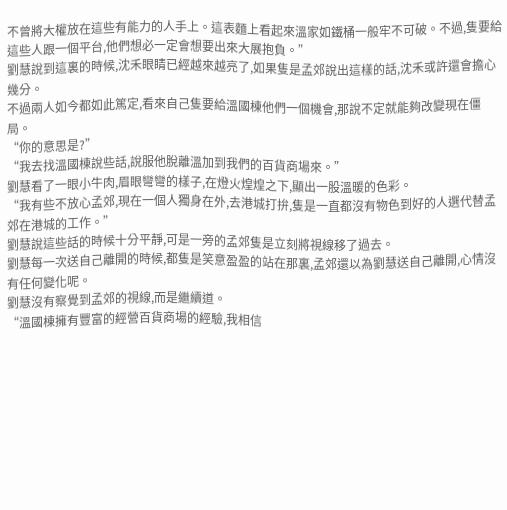不曾將大權放在這些有能力的人手上。這表麵上看起來溫家如鐵桶一般牢不可破。不過,隻要給這些人跟一個平台,他們想必一定會想要出來大展抱負。”
劉慧說到這裏的時候,沈禾眼睛已經越來越亮了,如果隻是孟郊說出這樣的話,沈禾或許還會擔心幾分。
不過兩人如今都如此篤定,看來自己隻要給溫國棟他們一個機會,那說不定就能夠改變現在僵局。
“你的意思是?”
“我去找溫國棟說些話,說服他脫離溫加到我們的百貨商場來。”
劉慧看了一眼小牛肉,眉眼彎彎的樣子,在燈火煌煌之下,顯出一股溫暖的色彩。
“我有些不放心孟郊,現在一個人獨身在外,去港城打拚,隻是一直都沒有物色到好的人選代替孟郊在港城的工作。”
劉慧說這些話的時候十分平靜,可是一旁的孟郊隻是立刻將視線移了過去。
劉慧每一次送自己離開的時候,都隻是笑意盈盈的站在那裏,孟郊還以為劉慧送自己離開,心情沒有任何變化呢。
劉慧沒有察覺到孟郊的視線,而是繼續道。
“溫國棟擁有豐富的經營百貨商場的經驗,我相信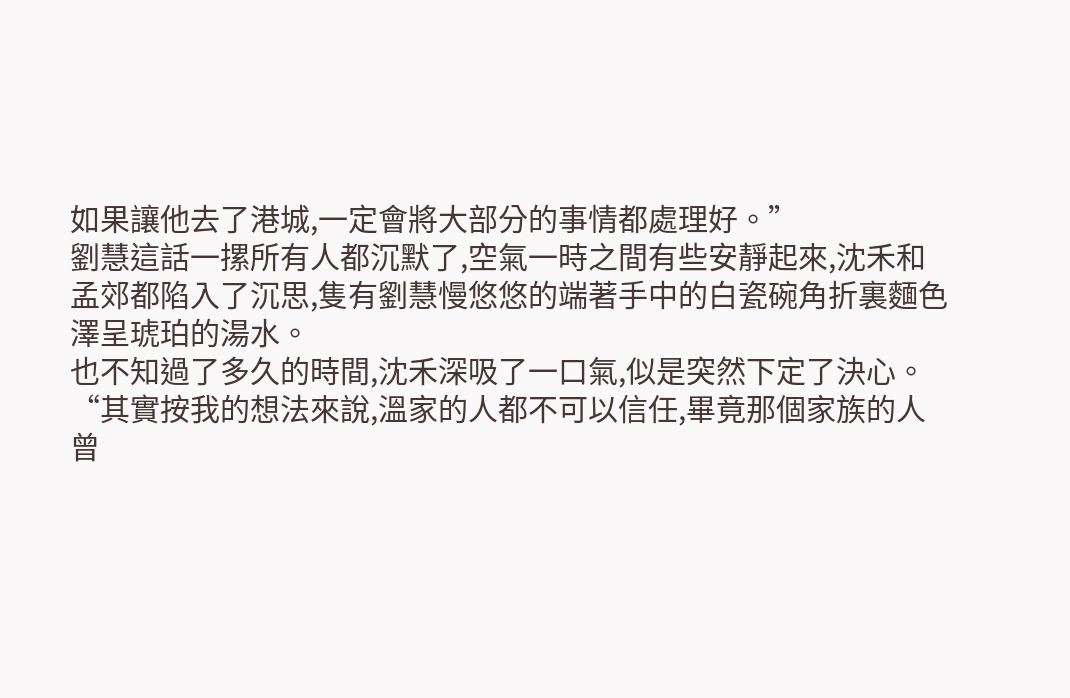如果讓他去了港城,一定會將大部分的事情都處理好。”
劉慧這話一摞所有人都沉默了,空氣一時之間有些安靜起來,沈禾和孟郊都陷入了沉思,隻有劉慧慢悠悠的端著手中的白瓷碗角折裏麵色澤呈琥珀的湯水。
也不知過了多久的時間,沈禾深吸了一口氣,似是突然下定了決心。
“其實按我的想法來說,溫家的人都不可以信任,畢竟那個家族的人曾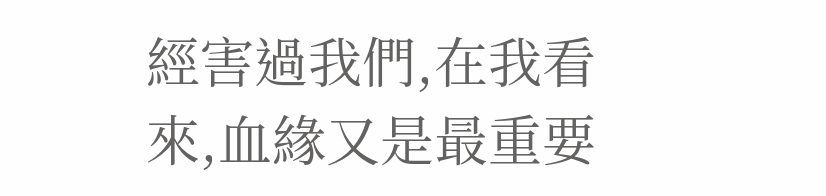經害過我們,在我看來,血緣又是最重要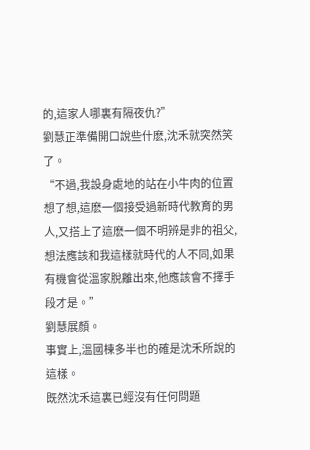的,這家人哪裏有隔夜仇?”
劉慧正準備開口說些什麽,沈禾就突然笑了。
“不過,我設身處地的站在小牛肉的位置想了想,這麽一個接受過新時代教育的男人,又搭上了這麽一個不明辨是非的祖父,想法應該和我這樣就時代的人不同,如果有機會從溫家脫離出來,他應該會不擇手段才是。”
劉慧展顏。
事實上,溫國棟多半也的確是沈禾所說的這樣。
既然沈禾這裏已經沒有任何問題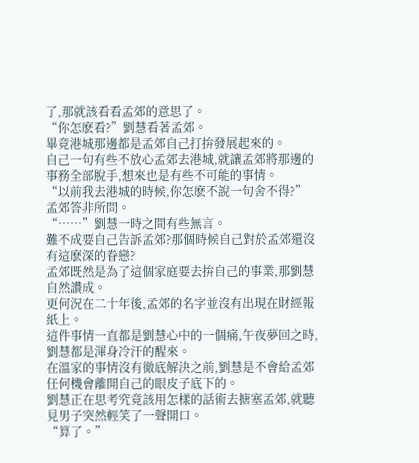了,那就該看看孟郊的意思了。
“你怎麽看?”劉慧看著孟郊。
畢竟港城那邊都是孟郊自己打拚發展起來的。
自己一句有些不放心孟郊去港城,就讓孟郊將那邊的事務全部脫手,想來也是有些不可能的事情。
“以前我去港城的時候,你怎麽不說一句舍不得?”孟郊答非所問。
“……”劉慧一時之間有些無言。
難不成要自己告訴孟郊?那個時候自己對於孟郊還沒有這麽深的眷戀?
孟郊既然是為了這個家庭要去拚自己的事業,那劉慧自然讚成。
更何況在二十年後,孟郊的名字並沒有出現在財經報紙上。
這件事情一直都是劉慧心中的一個痛,午夜夢回之時,劉慧都是渾身冷汗的醒來。
在溫家的事情沒有徹底解決之前,劉慧是不會給孟郊任何機會離開自己的眼皮子底下的。
劉慧正在思考究竟該用怎樣的話術去搪塞孟郊,就聽見男子突然輕笑了一聲開口。
“算了。”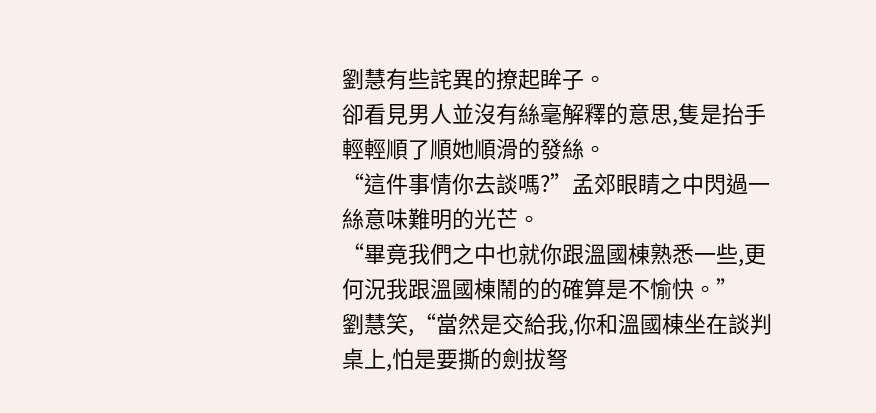劉慧有些詫異的撩起眸子。
卻看見男人並沒有絲毫解釋的意思,隻是抬手輕輕順了順她順滑的發絲。
“這件事情你去談嗎?”孟郊眼睛之中閃過一絲意味難明的光芒。
“畢竟我們之中也就你跟溫國棟熟悉一些,更何況我跟溫國棟鬧的的確算是不愉快。”
劉慧笑,“當然是交給我,你和溫國棟坐在談判桌上,怕是要撕的劍拔弩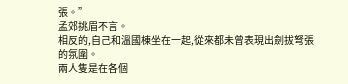張。”
孟郊挑眉不言。
相反的,自己和溫國棟坐在一起,從來都未曾表現出劍拔弩張的氛圍。
兩人隻是在各個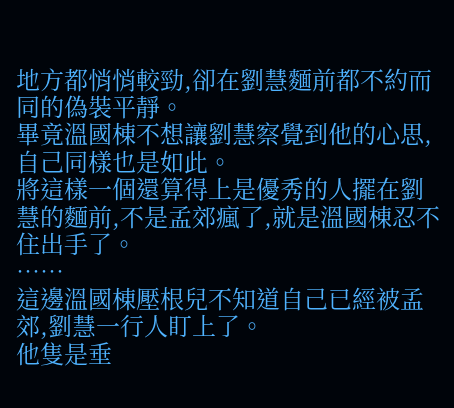地方都悄悄較勁,卻在劉慧麵前都不約而同的偽裝平靜。
畢竟溫國棟不想讓劉慧察覺到他的心思,自己同樣也是如此。
將這樣一個還算得上是優秀的人擺在劉慧的麵前,不是孟郊瘋了,就是溫國棟忍不住出手了。
……
這邊溫國棟壓根兒不知道自己已經被孟郊,劉慧一行人盯上了。
他隻是垂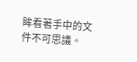眸看著手中的文件不可思議。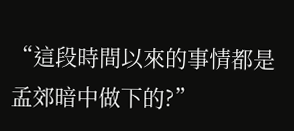“這段時間以來的事情都是孟郊暗中做下的?”